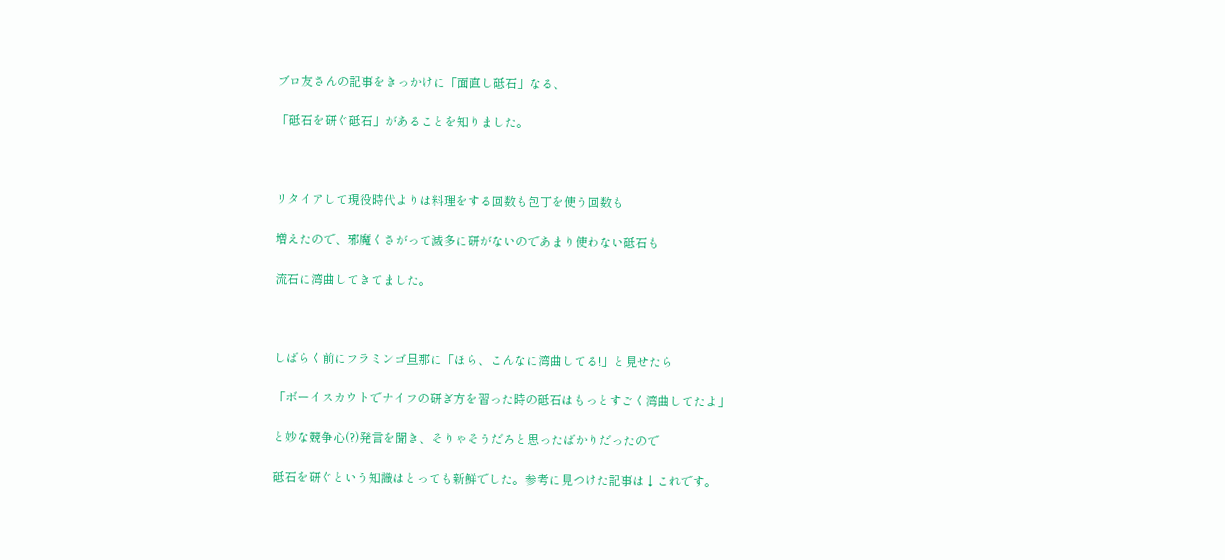ブロ友さんの記事をきっかけに「面直し砥石」なる、

「砥石を研ぐ砥石」があることを知りました。



リタイアして現役時代よりは料理をする回数も包丁を使う回数も

増えたので、邪魔くさがって滅多に研がないのであまり使わない砥石も

流石に湾曲してきてました。



しばらく前にフラミンゴ旦那に「ほら、こんなに湾曲してる!」と見せたら

「ボーイスカウトでナイフの研ぎ方を習った時の砥石はもっとすごく湾曲してたよ」

と妙な競争心(?)発言を聞き、そりゃそうだろと思ったばかりだったので

砥石を研ぐという知識はとっても新鮮でした。参考に見つけた記事は↓これです。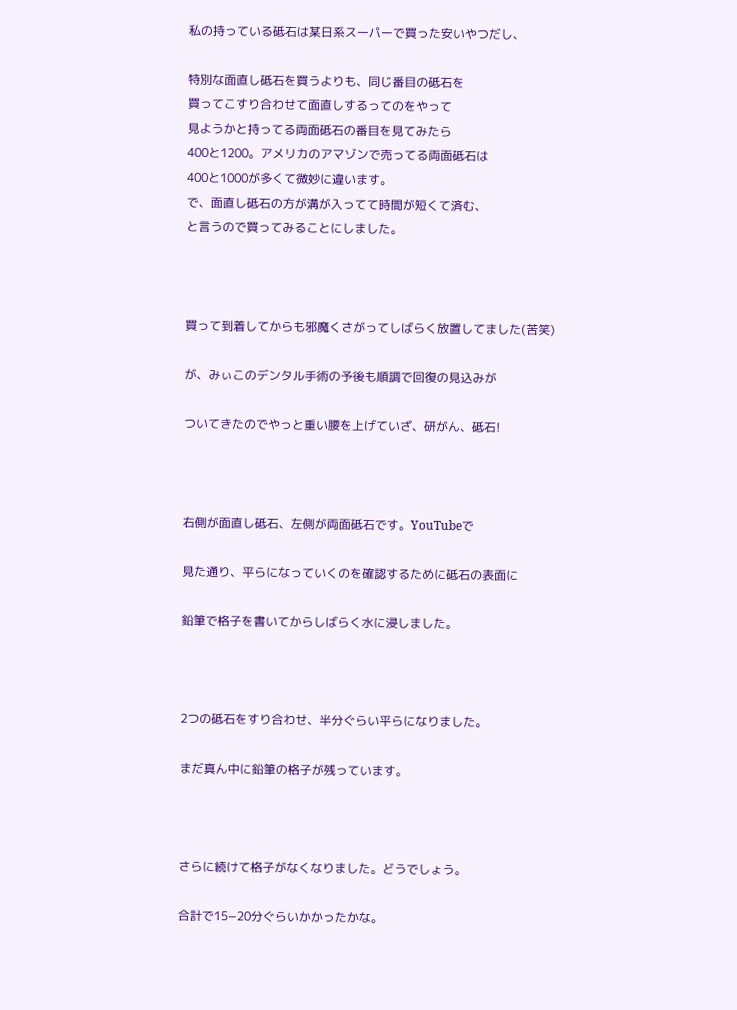私の持っている砥石は某日系スーパーで買った安いやつだし、

特別な面直し砥石を買うよりも、同じ番目の砥石を
買ってこすり合わせて面直しするってのをやって
見ようかと持ってる両面砥石の番目を見てみたら
400と1200。アメリカのアマゾンで売ってる両面砥石は
400と1000が多くて微妙に違います。
で、面直し砥石の方が溝が入ってて時間が短くて済む、
と言うので買ってみることにしました。



買って到着してからも邪魔くさがってしばらく放置してました(苦笑)

が、みぃこのデンタル手術の予後も順調で回復の見込みが

ついてきたのでやっと重い腰を上げていざ、研がん、砥石!



右側が面直し砥石、左側が両面砥石です。YouTubeで

見た通り、平らになっていくのを確認するために砥石の表面に

鉛筆で格子を書いてからしばらく水に浸しました。



2つの砥石をすり合わせ、半分ぐらい平らになりました。

まだ真ん中に鉛筆の格子が残っています。



さらに続けて格子がなくなりました。どうでしょう。

合計で15−20分ぐらいかかったかな。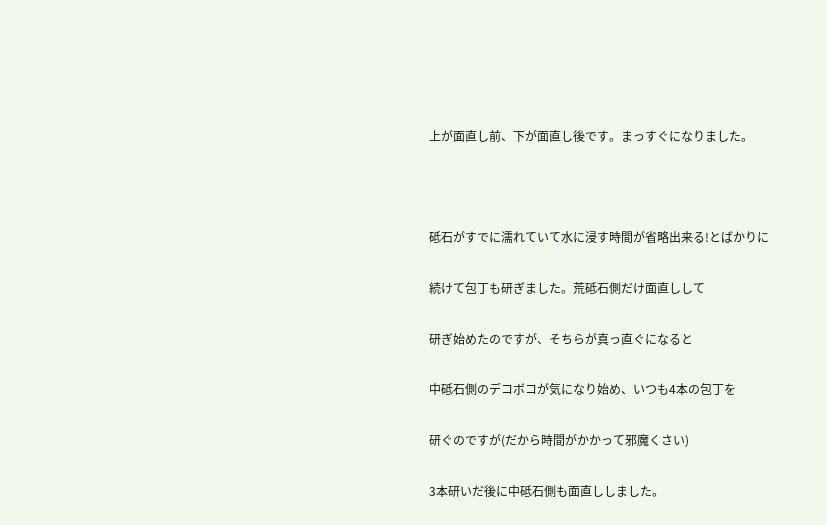上が面直し前、下が面直し後です。まっすぐになりました。



砥石がすでに濡れていて水に浸す時間が省略出来る!とばかりに

続けて包丁も研ぎました。荒砥石側だけ面直しして

研ぎ始めたのですが、そちらが真っ直ぐになると

中砥石側のデコボコが気になり始め、いつも4本の包丁を

研ぐのですが(だから時間がかかって邪魔くさい)

3本研いだ後に中砥石側も面直ししました。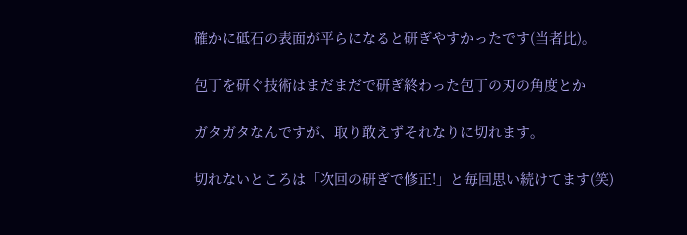確かに砥石の表面が平らになると研ぎやすかったです(当者比)。

包丁を研ぐ技術はまだまだで研ぎ終わった包丁の刃の角度とか

ガタガタなんですが、取り敢えずそれなりに切れます。

切れないところは「次回の研ぎで修正!」と毎回思い続けてます(笑)